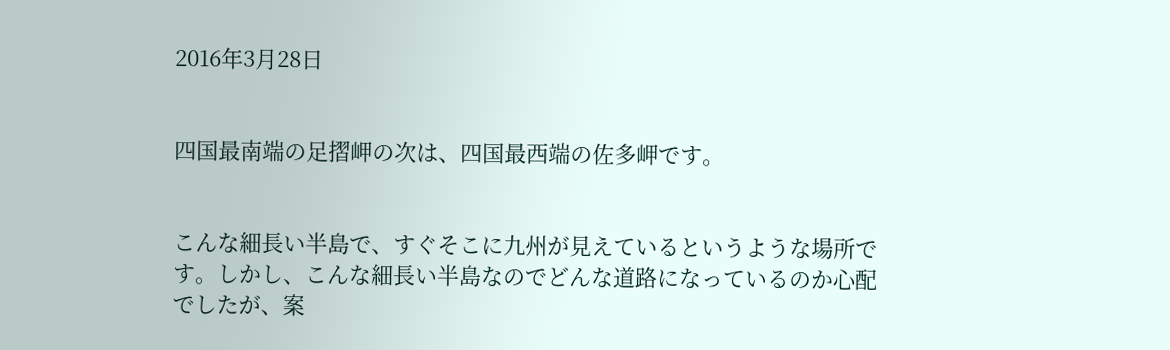2016年3月28日


四国最南端の足摺岬の次は、四国最西端の佐多岬です。


こんな細長い半島で、すぐそこに九州が見えているというような場所です。しかし、こんな細長い半島なのでどんな道路になっているのか心配でしたが、案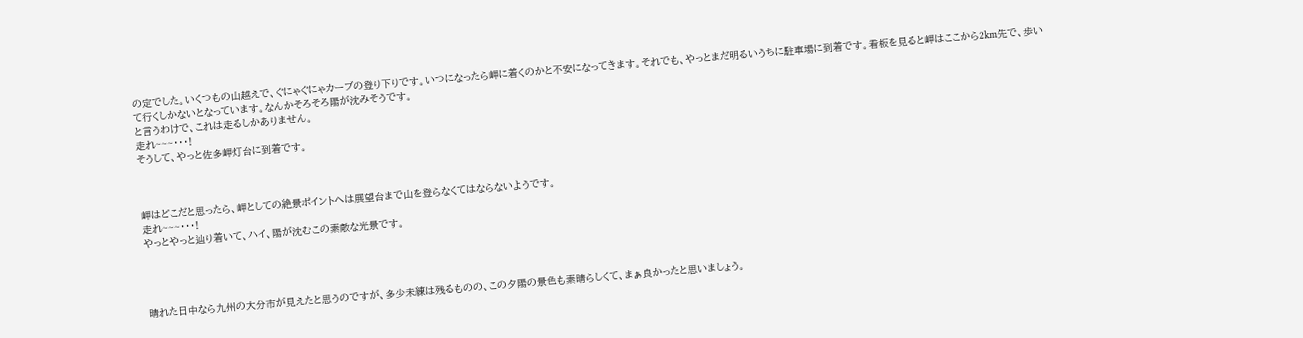の定でした。いくつもの山越えで、ぐにゃぐにゃカーブの登り下りです。いつになったら岬に着くのかと不安になってきます。それでも、やっとまだ明るいうちに駐車場に到着です。看板を見ると岬はここから2km先で、歩いて行くしかないとなっています。なんかそろそろ陽が沈みそうです。
と言うわけで、これは走るしかありません。
走れ~~~・・・!
そうして、やっと佐多岬灯台に到着です。



岬はどこだと思ったら、岬としての絶景ポイントへは展望台まで山を登らなくてはならないようです。
走れ~~~・・・!
やっとやっと辿り着いて、ハイ、陽が沈むこの素敵な光景です。




晴れた日中なら九州の大分市が見えたと思うのですが、多少未練は残るものの、この夕陽の景色も素晴らしくて、まぁ良かったと思いましょう。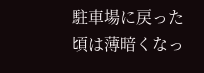駐車場に戻った頃は薄暗くなっ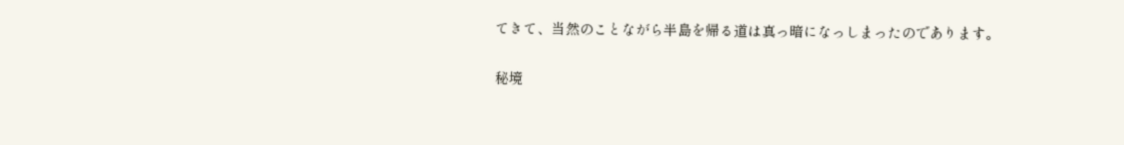てきて、当然のことながら半島を帰る道は真っ暗になっしまったのであります。

秘境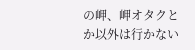の岬、岬オタクとか以外は行かない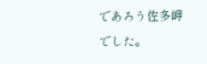であろう佐多岬でした。